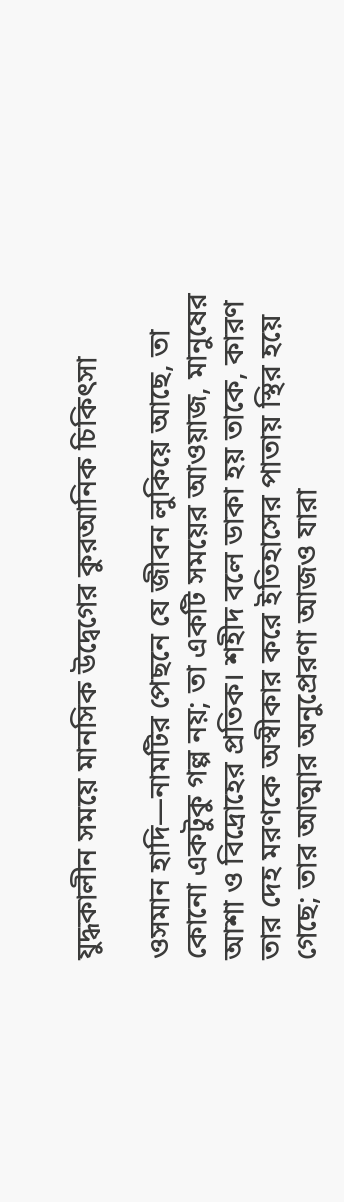যুদ্ধকালীন সময়ে মানসিক উদ্বেগের কুরআনিক চিকিৎসা

ওসমান হাদি—নামটির পেছনে যে জীবন লুকিয়ে আছে, তা কোনো একটুকু গল্প নয়; তা একটি সময়ের আওয়াজ, মানুষের আশা ও বিদ্রোহের প্রতিক। শহীদ বলে ডাকা হয় তাকে, কারণ তার দেহ মরণকে অস্বীকার করে ইতিহাসের পাতায় স্থির হয়ে গেছে; তার আত্মার অনুপ্রেরণা আজও যারা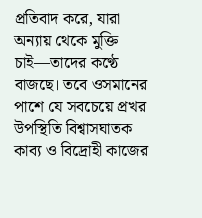প্রতিবাদ করে, যারা অন্যায় থেকে মুক্তি চাই—তাদের কণ্ঠে বাজছে। তবে ওসমানের পাশে যে সবচেয়ে প্রখর উপস্থিতি বিশ্বাসঘাতক কাব্য ও বিদ্রোহী কাজের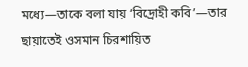মধ্যে—তাকে বলা যায় ‘বিদ্রোহী কবি’—তার ছায়াতেই ওসমান চিরশায়িত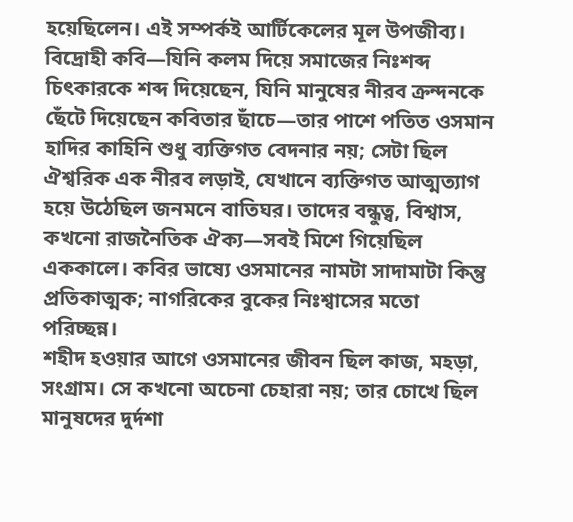হয়েছিলেন। এই সম্পর্কই আর্টিকেলের মূল উপজীব্য।
বিদ্রোহী কবি—যিনি কলম দিয়ে সমাজের নিঃশব্দ চিৎকারকে শব্দ দিয়েছেন, যিনি মানুষের নীরব ক্রন্দনকে ছেঁটে দিয়েছেন কবিতার ছাঁচে—তার পাশে পতিত ওসমান হাদির কাহিনি শুধু ব্যক্তিগত বেদনার নয়; সেটা ছিল ঐশ্বরিক এক নীরব লড়াই, যেখানে ব্যক্তিগত আত্মত্যাগ হয়ে উঠেছিল জনমনে বাতিঘর। তাদের বন্ধুত্ব, বিশ্বাস, কখনো রাজনৈতিক ঐক্য—সবই মিশে গিয়েছিল এককালে। কবির ভাষ্যে ওসমানের নামটা সাদামাটা কিন্তু প্রতিকাত্মক; নাগরিকের বুকের নিঃশ্বাসের মতো পরিচ্ছন্ন।
শহীদ হওয়ার আগে ওসমানের জীবন ছিল কাজ, মহড়া, সংগ্রাম। সে কখনো অচেনা চেহারা নয়; তার চোখে ছিল মানুষদের দুর্দশা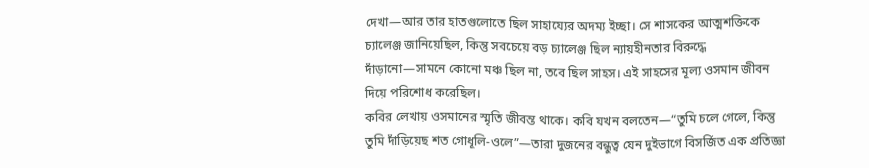দেখা—আর তার হাতগুলোতে ছিল সাহায্যের অদম্য ইচ্ছা। সে শাসকের আত্মশক্তিকে চ্যালেঞ্জ জানিয়েছিল, কিন্তু সবচেয়ে বড় চ্যালেঞ্জ ছিল ন্যায়হীনতার বিরুদ্ধে দাঁড়ানো—সামনে কোনো মঞ্চ ছিল না, তবে ছিল সাহস। এই সাহসের মূল্য ওসমান জীবন দিয়ে পরিশোধ করেছিল।
কবির লেখায় ওসমানের স্মৃতি জীবন্ত থাকে। কবি যখন বলতেন—“তুমি চলে গেলে, কিন্তু তুমি দাঁড়িয়েছ শত গোধূলি-ওলে”—তারা দুজনের বন্ধুত্ব যেন দুইভাগে বিসর্জিত এক প্রতিজ্ঞা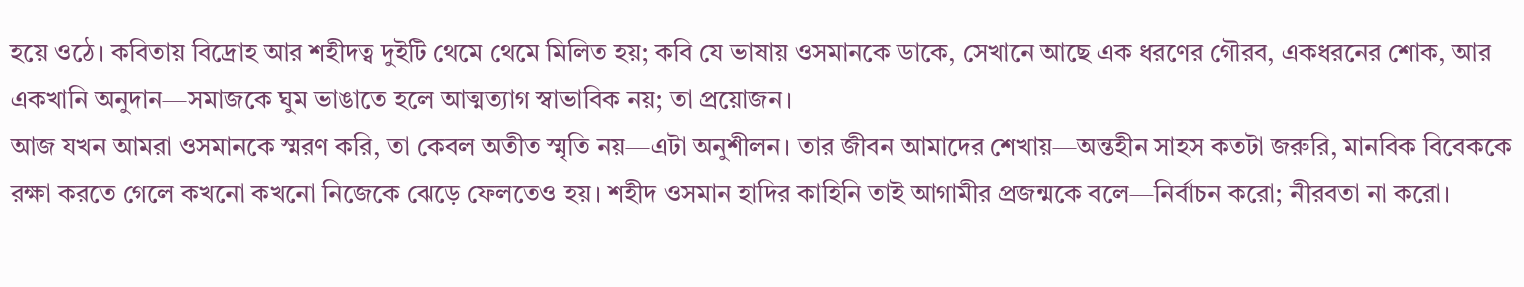হয়ে ওঠে। কবিতায় বিদ্রোহ আর শহীদত্ব দুইটি থেমে থেমে মিলিত হয়; কবি যে ভাষায় ওসমানকে ডাকে, সেখানে আছে এক ধরণের গৌরব, একধরনের শোক, আর একখানি অনুদান—সমাজকে ঘুম ভাঙাতে হলে আত্মত্যাগ স্বাভাবিক নয়; তা প্রয়োজন।
আজ যখন আমরা ওসমানকে স্মরণ করি, তা কেবল অতীত স্মৃতি নয়—এটা অনুশীলন। তার জীবন আমাদের শেখায়—অন্তহীন সাহস কতটা জরুরি, মানবিক বিবেককে রক্ষা করতে গেলে কখনো কখনো নিজেকে ঝেড়ে ফেলতেও হয়। শহীদ ওসমান হাদির কাহিনি তাই আগামীর প্রজন্মকে বলে—নির্বাচন করো; নীরবতা না করো।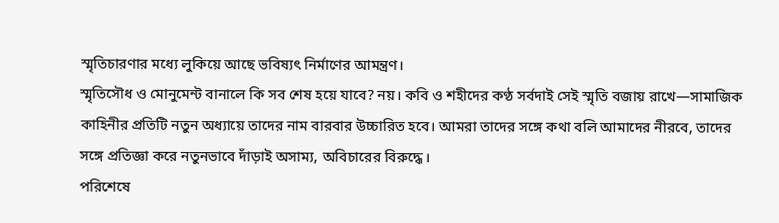স্মৃতিচারণার মধ্যে লুকিয়ে আছে ভবিষ্যৎ নির্মাণের আমন্ত্রণ।
স্মৃতিসৌধ ও মোনুমেন্ট বানালে কি সব শেষ হয়ে যাবে? নয়। কবি ও শহীদের কণ্ঠ সর্বদাই সেই স্মৃতি বজায় রাখে—সামাজিক কাহিনীর প্রতিটি নতুন অধ্যায়ে তাদের নাম বারবার উচ্চারিত হবে। আমরা তাদের সঙ্গে কথা বলি আমাদের নীরবে, তাদের সঙ্গে প্রতিজ্ঞা করে নতুনভাবে দাঁড়াই অসাম্য, অবিচারের বিরুদ্ধে।
পরিশেষে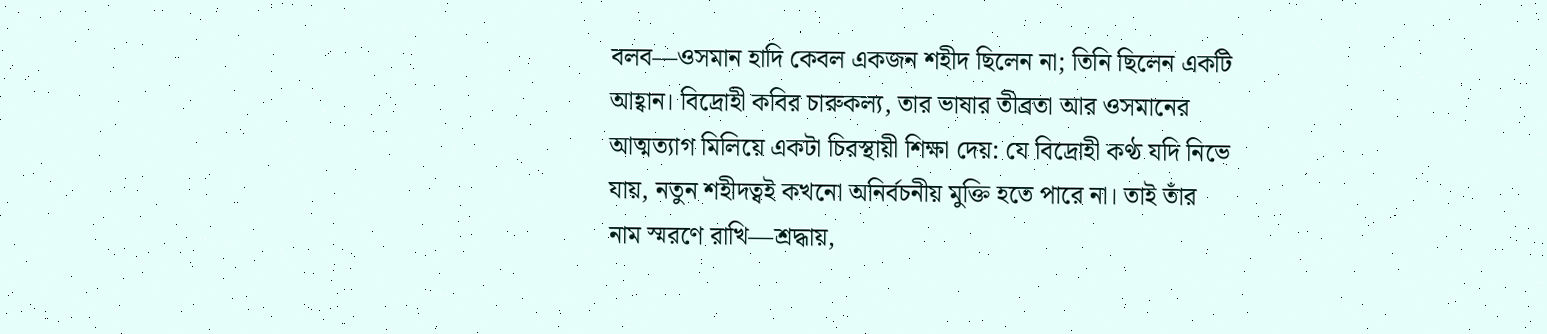বলব—ওসমান হাদি কেবল একজন শহীদ ছিলেন না; তিনি ছিলেন একটি আহ্বান। বিদ্রোহী কবির চারুকল্য, তার ভাষার তীব্রতা আর ওসমানের আত্মত্যাগ মিলিয়ে একটা চিরস্থায়ী শিক্ষা দেয়: যে বিদ্রোহী কণ্ঠ যদি নিভে যায়, নতুন শহীদত্বই কখনো অনির্বচনীয় মুক্তি হতে পারে না। তাই তাঁর নাম স্মরণে রাখি—শ্রদ্ধায়,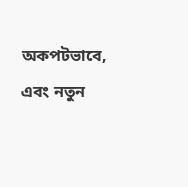অকপটভাবে, এবং নতুন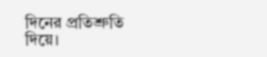দিনের প্রতিশ্রুতি দিয়ে।